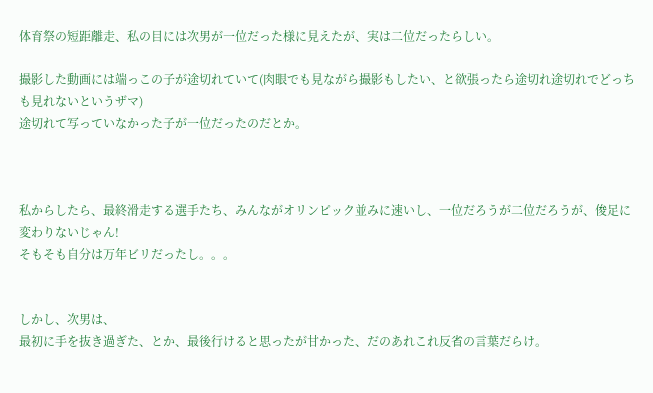体育祭の短距離走、私の目には次男が一位だった様に見えたが、実は二位だったらしい。

撮影した動画には端っこの子が途切れていて(肉眼でも見ながら撮影もしたい、と欲張ったら途切れ途切れでどっちも見れないというザマ)
途切れて写っていなかった子が一位だったのだとか。



私からしたら、最終滑走する選手たち、みんながオリンピック並みに速いし、一位だろうが二位だろうが、俊足に変わりないじゃん!
そもそも自分は万年ビリだったし。。。


しかし、次男は、
最初に手を抜き過ぎた、とか、最後行けると思ったが甘かった、だのあれこれ反省の言葉だらけ。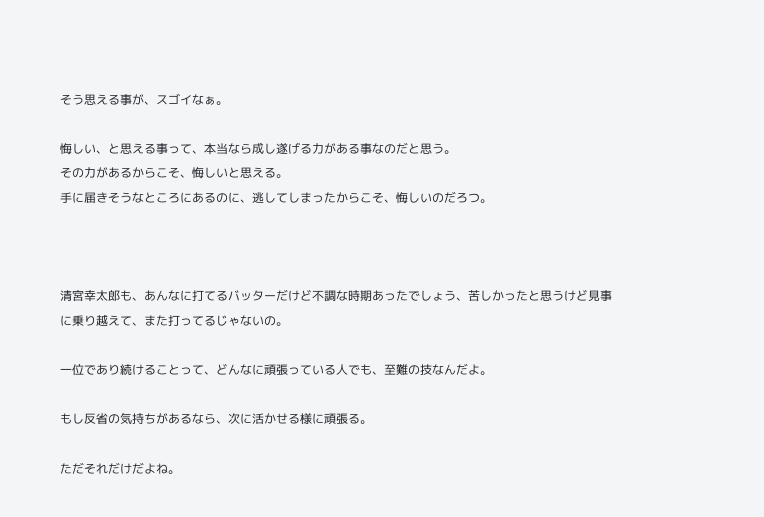そう思える事が、スゴイなぁ。

悔しい、と思える事って、本当なら成し遂げる力がある事なのだと思う。
その力があるからこそ、悔しいと思える。
手に届きそうなところにあるのに、逃してしまったからこそ、悔しいのだろつ。



清宮幸太郎も、あんなに打てるバッターだけど不調な時期あったでしょう、苦しかったと思うけど見事に乗り越えて、また打ってるじゃないの。

一位であり続けることって、どんなに頑張っている人でも、至難の技なんだよ。

もし反省の気持ちがあるなら、次に活かせる様に頑張る。

ただそれだけだよね。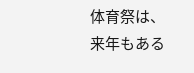体育祭は、来年もある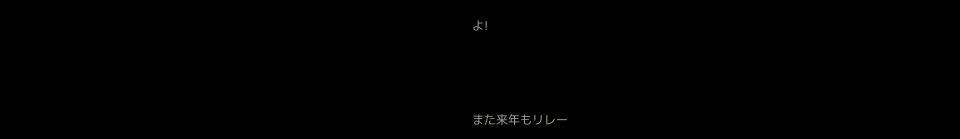よ!



また来年もリレー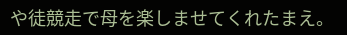や徒競走で母を楽しませてくれたまえ。